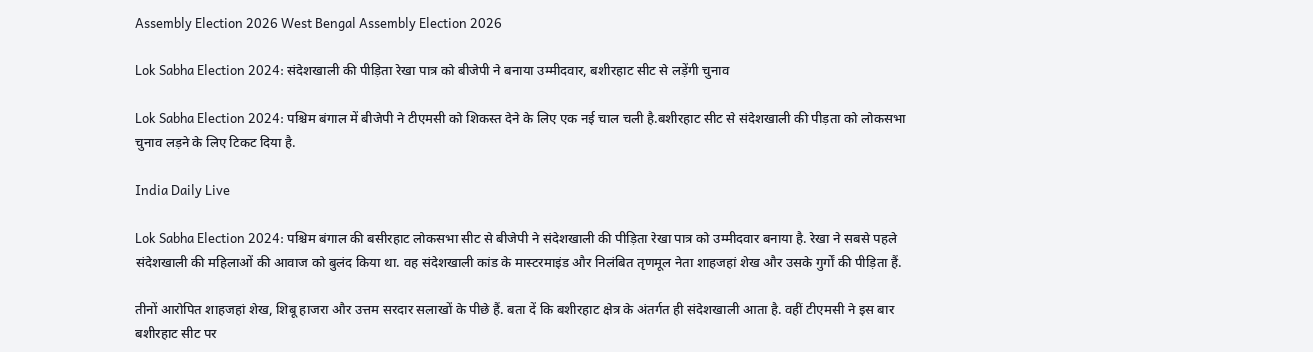Assembly Election 2026 West Bengal Assembly Election 2026

Lok Sabha Election 2024: संदेशखाली की पीड़िता रेखा पात्र को बीजेपी ने बनाया उम्मीदवार, बशीरहाट सीट से लड़ेंगी चुनाव

Lok Sabha Election 2024: पश्चिम बंगाल में बीजेपी ने टीएमसी को शिकस्त देने के लिए एक नई चाल चली है.बशीरहाट सीट से संदेशखाली की पीड़ता को लोकसभा चुनाव लड़ने के लिए टिकट दिया है.

India Daily Live

Lok Sabha Election 2024: पश्चिम बंगाल की बसीरहाट लोकसभा सीट से बीजेपी ने संदेशखाली की पीड़िता रेखा पात्र को उम्मीदवार बनाया है. रेखा ने सबसे पहले संदेशखाली की महिलाओं की आवाज को बुलंद किया था. वह संदेशखाली कांड के मास्टरमाइंड और निलंबित तृणमूल नेता शाहजहां शेख और उसके गुर्गों की पीड़िता हैं.

तीनों आरोपित शाहजहां शेख, शिबू हाजरा और उत्तम सरदार सलाखों के पीछे हैं. बता दें कि बशीरहाट क्षेत्र के अंतर्गत ही संदेशखाली आता है. वहीं टीएमसी ने इस बार बशीरहाट सीट पर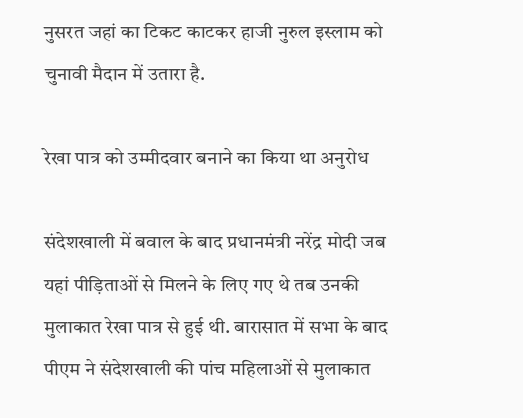नुसरत जहां का टिकट काटकर हाजी नुरुल इस्लाम को चुनावी मैदान में उतारा है.

रेखा पात्र को उम्मीदवार बनाने का किया था अनुरोध

संदेशखाली में बवाल के बाद प्रधानमंत्री नरेंद्र मोदी जब यहां पीड़िताओं से मिलने के लिए गए थे तब उनकी मुलाकात रेखा पात्र से हुई थी. बारासात में सभा के बाद पीएम ने संदेशखाली की पांच महिलाओं से मुलाकात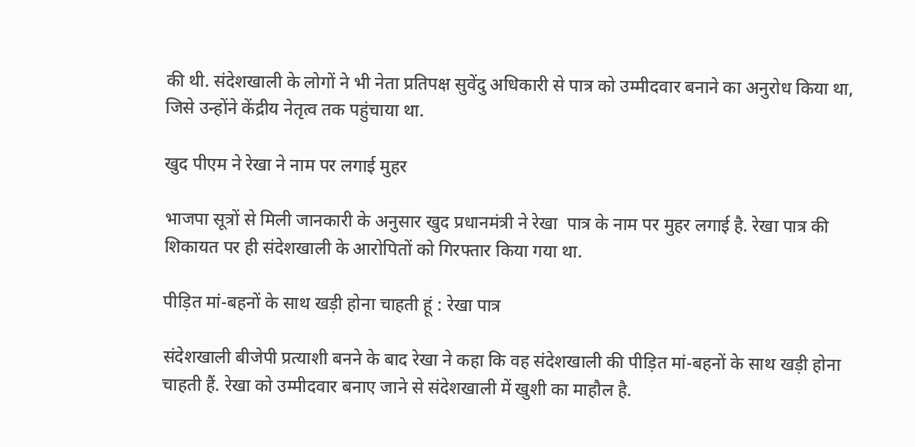की थी. संदेशखाली के लोगों ने भी नेता प्रतिपक्ष सुवेंदु अधिकारी से पात्र को उम्मीदवार बनाने का अनुरोध किया था, जिसे उन्होंने केंद्रीय नेतृत्व तक पहुंचाया था.

खुद पीएम ने रेखा ने नाम पर लगाई मुहर

भाजपा सूत्रों से मिली जानकारी के अनुसार खुद प्रधानमंत्री ने रेखा  पात्र के नाम पर मुहर लगाई है. रेखा पात्र की शिकायत पर ही संदेशखाली के आरोपितों को गिरफ्तार किया गया था.

पीड़ित मां-बहनों के साथ खड़ी होना चाहती हूं : रेखा पात्र

संदेशखाली बीजेपी प्रत्याशी बनने के बाद रेखा ने कहा कि वह संदेशखाली की पीड़ित मां-बहनों के साथ खड़ी होना चाहती हैं. रेखा को उम्मीदवार बनाए जाने से संदेशखाली में खुशी का माहौल है.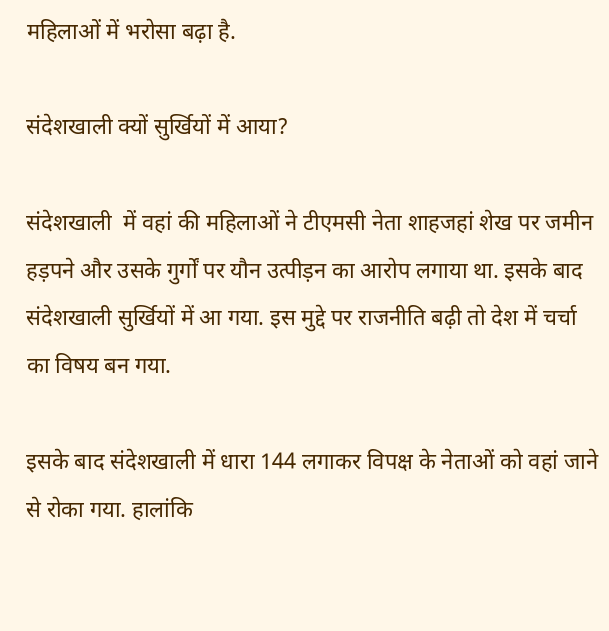महिलाओं में भरोसा बढ़ा है.

संदेशखाली क्यों सुर्खियों में आया?

संदेशखाली  में वहां की महिलाओं ने टीएमसी नेता शाहजहां शेख पर जमीन हड़पने और उसके गुर्गों पर यौन उत्पीड़न का आरोप लगाया था. इसके बाद संदेशखाली सुर्खियों में आ गया. इस मुद्दे पर राजनीति बढ़ी तो देश में चर्चा का विषय बन गया.

इसके बाद संदेशखाली में धारा 144 लगाकर विपक्ष के नेताओं को वहां जाने से रोका गया. हालांकि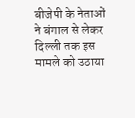बीजेपी के नेताओं ने बंगाल से लेकर दिल्ली तक इस मामले को उठाया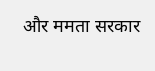और ममता सरकार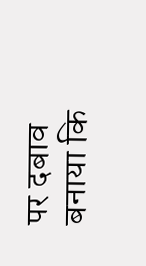पर दबाव बनाया कि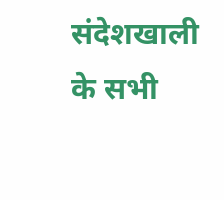संदेशखाली के सभी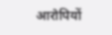आरोपियों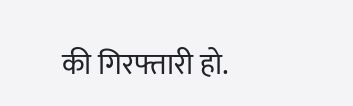की गिरफ्तारी हो.